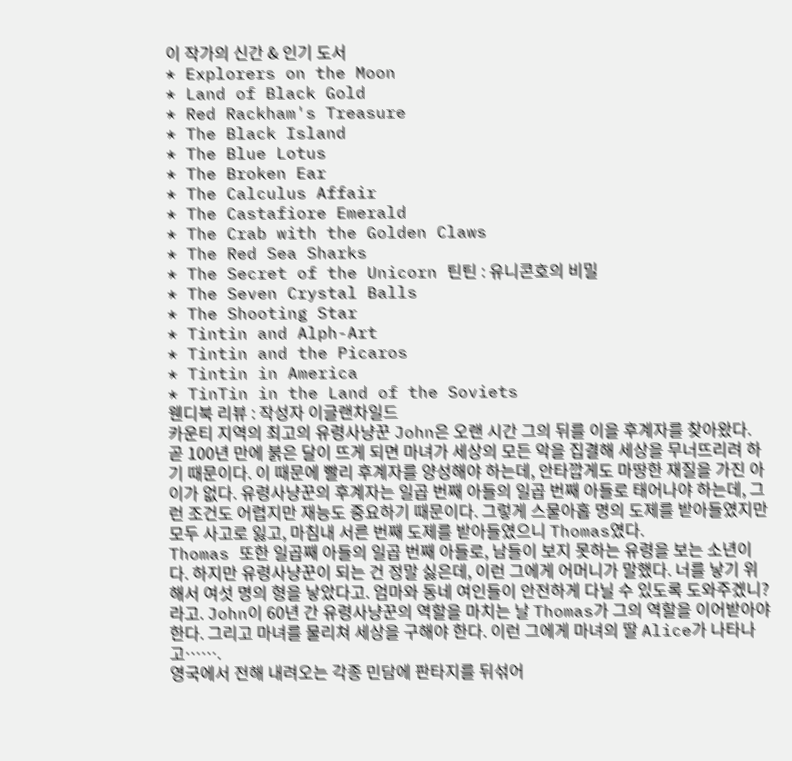이 작가의 신간 & 인기 도서
* Explorers on the Moon
* Land of Black Gold
* Red Rackham's Treasure
* The Black Island
* The Blue Lotus
* The Broken Ear
* The Calculus Affair
* The Castafiore Emerald
* The Crab with the Golden Claws
* The Red Sea Sharks
* The Secret of the Unicorn 틴틴 : 유니콘호의 비밀
* The Seven Crystal Balls
* The Shooting Star
* Tintin and Alph-Art
* Tintin and the Picaros
* Tintin in America
* TinTin in the Land of the Soviets
웬디북 리뷰 : 작성자 이글랜차일드
카운티 지역의 최고의 유령사냥꾼 John은 오랜 시간 그의 뒤를 이을 후계자를 찾아왔다. 곧 100년 만에 붉은 달이 뜨게 되면 마녀가 세상의 모든 악을 집결해 세상을 무너뜨리려 하기 때문이다. 이 때문에 빨리 후계자를 양성해야 하는데, 안타깝게도 마땅한 재질을 가진 아이가 없다. 유령사냥꾼의 후계자는 일곱 번째 아들의 일곱 번째 아들로 태어나야 하는데, 그런 조건도 어렵지만 재능도 중요하기 때문이다. 그렇게 스물아홉 명의 도제를 받아들였지만 모두 사고로 잃고, 마침내 서른 번째 도제를 받아들였으니 Thomas였다.
Thomas 또한 일곱째 아들의 일곱 번째 아들로, 남들이 보지 못하는 유령을 보는 소년이다. 하지만 유령사냥꾼이 되는 건 정말 싫은데, 이런 그에게 어머니가 말했다. 너를 낳기 위해서 여섯 명의 형을 낳았다고. 엄마와 동네 여인들이 안전하게 다닐 수 있도록 도와주겠니? 라고. John이 60년 간 유령사냥꾼의 역할을 마치는 날 Thomas가 그의 역할을 이어받아야 한다. 그리고 마녀를 물리쳐 세상을 구해야 한다. 이런 그에게 마녀의 딸 Alice가 나타나고…….
영국에서 전해 내려오는 각종 민담에 판타지를 뒤섞어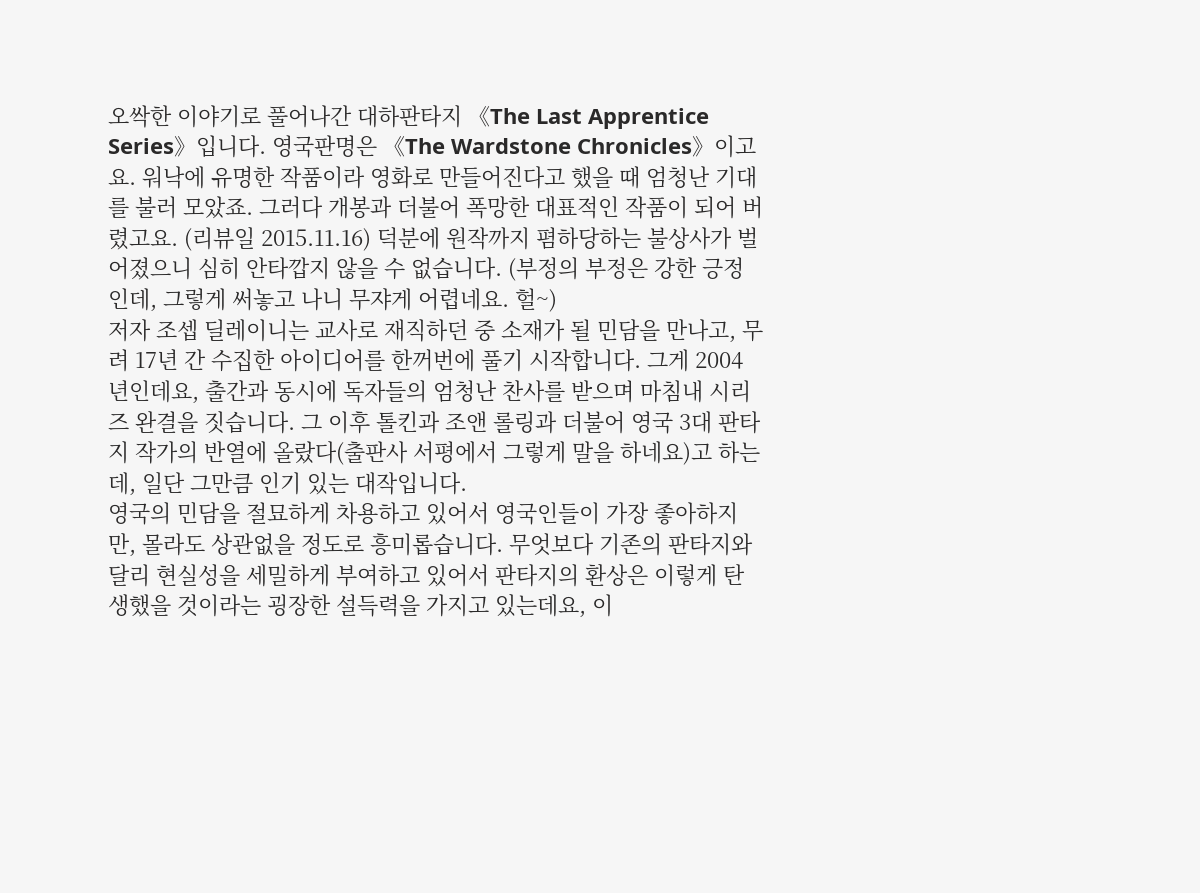오싹한 이야기로 풀어나간 대하판타지 《The Last Apprentice Series》입니다. 영국판명은 《The Wardstone Chronicles》이고요. 워낙에 유명한 작품이라 영화로 만들어진다고 했을 때 엄청난 기대를 불러 모았죠. 그러다 개봉과 더불어 폭망한 대표적인 작품이 되어 버렸고요. (리뷰일 2015.11.16) 덕분에 원작까지 폄하당하는 불상사가 벌어졌으니 심히 안타깝지 않을 수 없습니다. (부정의 부정은 강한 긍정인데, 그렇게 써놓고 나니 무쟈게 어렵네요. 헐~)
저자 조셉 딜레이니는 교사로 재직하던 중 소재가 될 민담을 만나고, 무려 17년 간 수집한 아이디어를 한꺼번에 풀기 시작합니다. 그게 2004년인데요, 출간과 동시에 독자들의 엄청난 찬사를 받으며 마침내 시리즈 완결을 짓습니다. 그 이후 톨킨과 조앤 롤링과 더불어 영국 3대 판타지 작가의 반열에 올랐다(출판사 서평에서 그렇게 말을 하네요)고 하는데, 일단 그만큼 인기 있는 대작입니다.
영국의 민담을 절묘하게 차용하고 있어서 영국인들이 가장 좋아하지만, 몰라도 상관없을 정도로 흥미롭습니다. 무엇보다 기존의 판타지와 달리 현실성을 세밀하게 부여하고 있어서 판타지의 환상은 이렇게 탄생했을 것이라는 굉장한 설득력을 가지고 있는데요, 이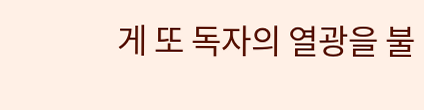게 또 독자의 열광을 불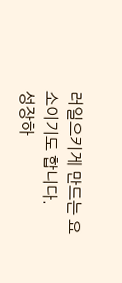러일으키게 만드는 요소이기도 합니다.
성장하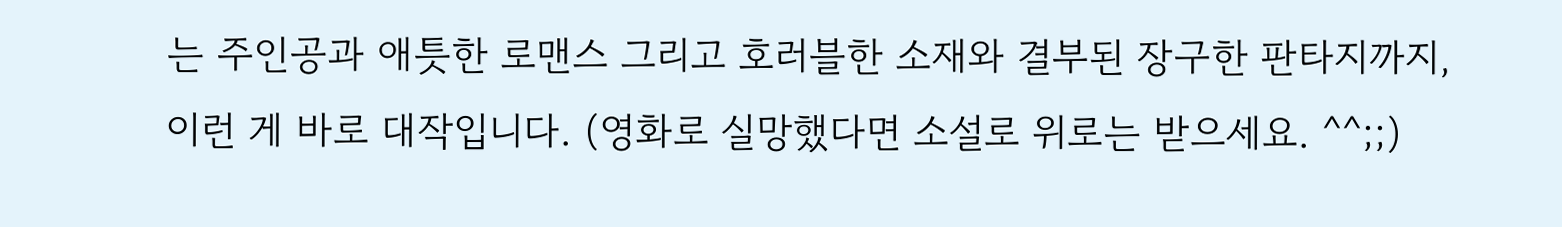는 주인공과 애틋한 로맨스 그리고 호러블한 소재와 결부된 장구한 판타지까지, 이런 게 바로 대작입니다. (영화로 실망했다면 소설로 위로는 받으세요. ^^;;)